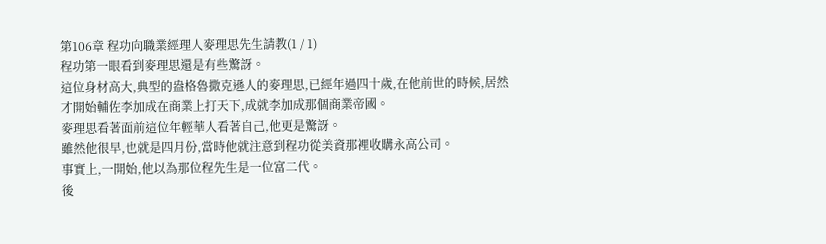第106章 程功向職業經理人麥理思先生請教(1 / 1)
程功第一眼看到麥理思還是有些驚訝。
這位身材高大,典型的盎格魯撒克遜人的麥理思,已經年過四十歲,在他前世的時候,居然才開始輔佐李加成在商業上打天下,成就李加成那個商業帝國。
麥理思看著面前這位年輕華人看著自己,他更是驚訝。
雖然他很早,也就是四月份,當時他就注意到程功從美資那裡收購永高公司。
事實上,一開始,他以為那位程先生是一位富二代。
後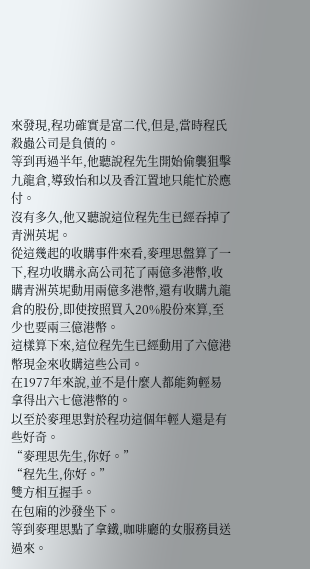來發現,程功確實是富二代,但是,當時程氏殺蟲公司是負債的。
等到再過半年,他聽說程先生開始偷襲狙擊九龍倉,導致怡和以及香江置地只能忙於應付。
沒有多久,他又聽說這位程先生已經吞掉了青洲英坭。
從這幾起的收購事件來看,麥理思盤算了一下,程功收購永高公司花了兩億多港幣,收購青洲英坭動用兩億多港幣,還有收購九龍倉的股份,即使按照買入20%股份來算,至少也要兩三億港幣。
這樣算下來,這位程先生已經動用了六億港幣現金來收購這些公司。
在1977年來說,並不是什麼人都能夠輕易拿得出六七億港幣的。
以至於麥理思對於程功這個年輕人還是有些好奇。
“麥理思先生,你好。”
“程先生,你好。”
雙方相互握手。
在包廂的沙發坐下。
等到麥理思點了拿鐵,咖啡廳的女服務員送過來。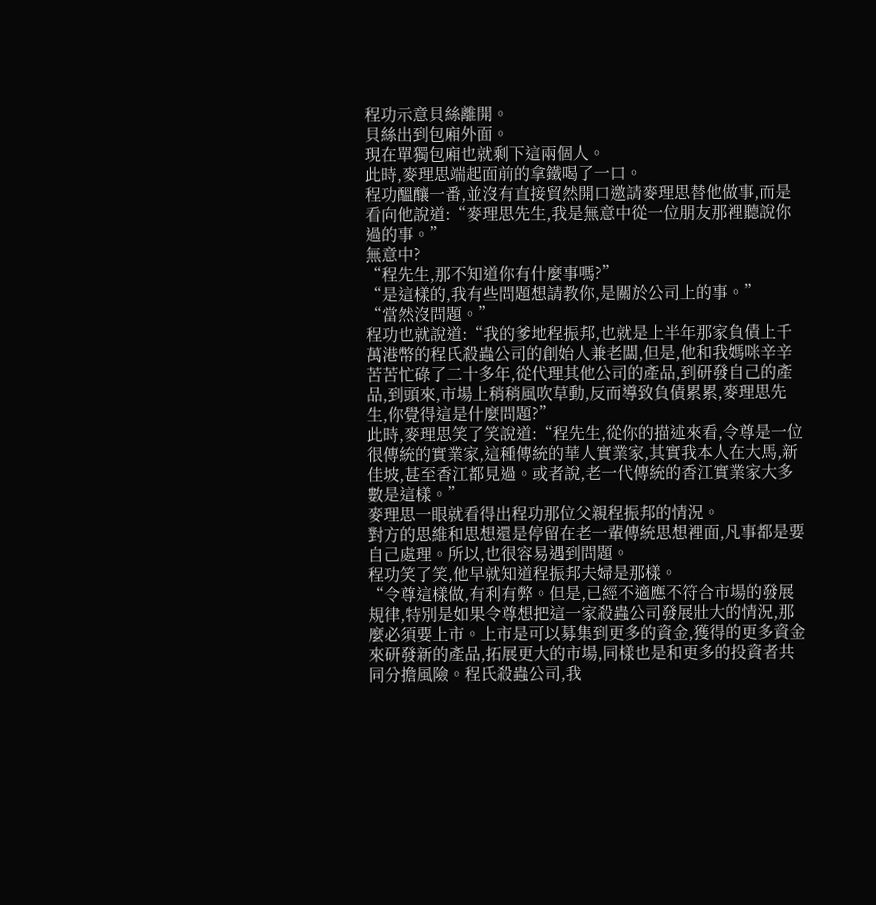程功示意貝絲離開。
貝絲出到包廂外面。
現在單獨包廂也就剩下這兩個人。
此時,麥理思端起面前的拿鐵喝了一口。
程功醞釀一番,並沒有直接貿然開口邀請麥理思替他做事,而是看向他說道:“麥理思先生,我是無意中從一位朋友那裡聽說你過的事。”
無意中?
“程先生,那不知道你有什麼事嗎?”
“是這樣的,我有些問題想請教你,是關於公司上的事。”
“當然沒問題。”
程功也就說道:“我的爹地程振邦,也就是上半年那家負債上千萬港幣的程氏殺蟲公司的創始人兼老闆,但是,他和我媽咪辛辛苦苦忙碌了二十多年,從代理其他公司的產品,到研發自己的產品,到頭來,市場上稍稍風吹草動,反而導致負債累累,麥理思先生,你覺得這是什麼問題?”
此時,麥理思笑了笑說道:“程先生,從你的描述來看,令尊是一位很傳統的實業家,這種傳統的華人實業家,其實我本人在大馬,新佳坡,甚至香江都見過。或者說,老一代傳統的香江實業家大多數是這樣。”
麥理思一眼就看得出程功那位父親程振邦的情況。
對方的思維和思想還是停留在老一輩傳統思想裡面,凡事都是要自己處理。所以,也很容易遇到問題。
程功笑了笑,他早就知道程振邦夫婦是那樣。
“令尊這樣做,有利有弊。但是,已經不適應不符合市場的發展規律,特別是如果令尊想把這一家殺蟲公司發展壯大的情況,那麼必須要上市。上市是可以募集到更多的資金,獲得的更多資金來研發新的產品,拓展更大的市場,同樣也是和更多的投資者共同分擔風險。程氏殺蟲公司,我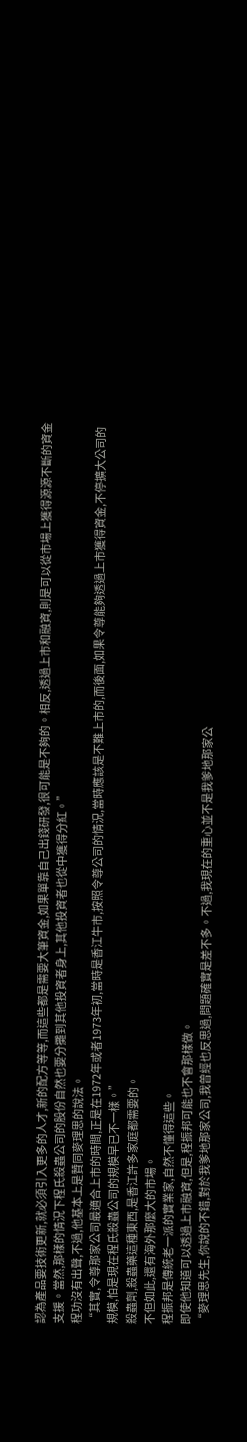認為產品要技術更新,就必須引入更多的人才,新的配方等等,而這些都是需要大筆資金,如果單靠自己出錢研發,很可能是不夠的。相反,透過上市和融資,則是可以從市場上獲得源源不斷的資金支援。當然,那樣的情況下程氏殺蟲公司的股份自然也要分攤到其他投資者身上,其他投資者也從中獲得分紅。”
程功沒有出聲,不過,他基本上是贊同麥理思的說法。
“其實,令尊那家公司最適合上市的時間,正是在1972年或者1973年初,當時是香江牛市,按照令尊公司的情況,當時應該是不難上市的,而後面,如果令尊能夠透過上市獲得資金,不停擴大公司的規模,怕是現在程氏殺蟲公司的規模早已不一樣。”
殺蟲劑,殺蟲藥這種東西,是香江許多家庭都需要的。
不但如此,還有海外那麼大的市場。
程振邦是傳統老一派的實業家,自然不懂得這些。
即使他知道可以透過上市融資,但是,程振邦可能也不會那樣做。
“麥理思先生,你說的不錯,對於我爹地那家公司,我曾經也反思過,問題確實是差不多。不過,我現在的重心並不是我爹地那家公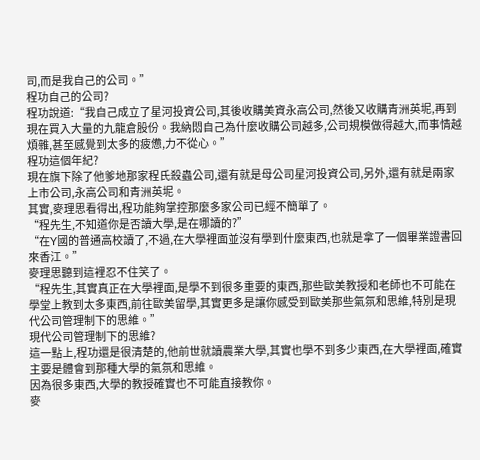司,而是我自己的公司。”
程功自己的公司?
程功說道:“我自己成立了星河投資公司,其後收購美資永高公司,然後又收購青洲英坭,再到現在買入大量的九龍倉股份。我納悶自己為什麼收購公司越多,公司規模做得越大,而事情越煩雜,甚至感覺到太多的疲憊,力不從心。”
程功這個年紀?
現在旗下除了他爹地那家程氏殺蟲公司,還有就是母公司星河投資公司,另外,還有就是兩家上市公司,永高公司和青洲英坭。
其實,麥理思看得出,程功能夠掌控那麼多家公司已經不簡單了。
“程先生,不知道你是否讀大學,是在哪讀的?”
“在Y國的普通高校讀了,不過,在大學裡面並沒有學到什麼東西,也就是拿了一個畢業證書回來香江。”
麥理思聽到這裡忍不住笑了。
“程先生,其實真正在大學裡面,是學不到很多重要的東西,那些歐美教授和老師也不可能在學堂上教到太多東西,前往歐美留學,其實更多是讓你感受到歐美那些氣氛和思維,特別是現代公司管理制下的思維。”
現代公司管理制下的思維?
這一點上,程功還是很清楚的,他前世就讀農業大學,其實也學不到多少東西,在大學裡面,確實主要是體會到那種大學的氣氛和思維。
因為很多東西,大學的教授確實也不可能直接教你。
麥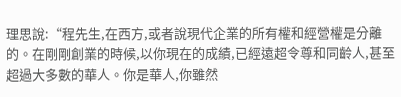理思說:“程先生,在西方,或者說現代企業的所有權和經營權是分離的。在剛剛創業的時候,以你現在的成績,已經遠超令尊和同齡人,甚至超過大多數的華人。你是華人,你雖然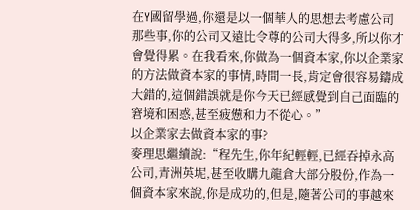在Y國留學過,你還是以一個華人的思想去考慮公司那些事,你的公司又遠比令尊的公司大得多,所以你才會覺得累。在我看來,你做為一個資本家,你以企業家的方法做資本家的事情,時間一長,肯定會很容易鑄成大錯的,這個錯誤就是你今天已經感覺到自己面臨的窘境和困惑,甚至疲憊和力不從心。”
以企業家去做資本家的事?
麥理思繼續說:“程先生,你年紀輕輕,已經吞掉永高公司,青洲英坭,甚至收購九龍倉大部分股份,作為一個資本家來說,你是成功的,但是,隨著公司的事越來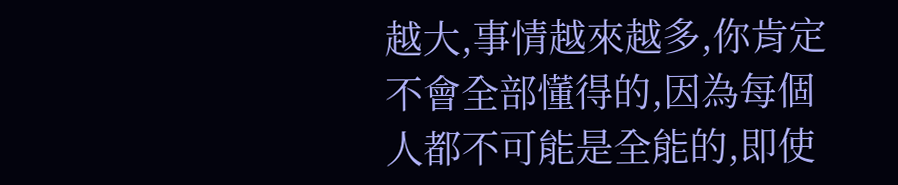越大,事情越來越多,你肯定不會全部懂得的,因為每個人都不可能是全能的,即使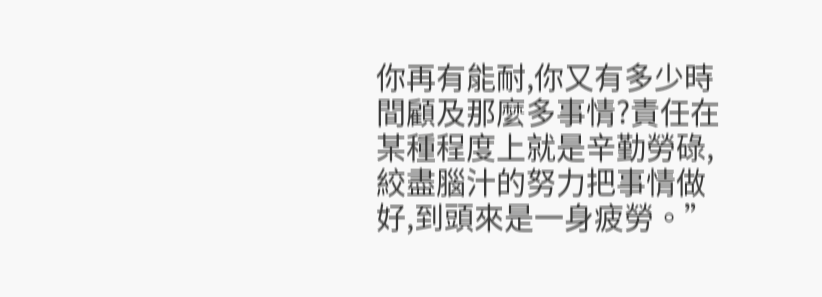你再有能耐,你又有多少時間顧及那麼多事情?責任在某種程度上就是辛勤勞碌,絞盡腦汁的努力把事情做好,到頭來是一身疲勞。”